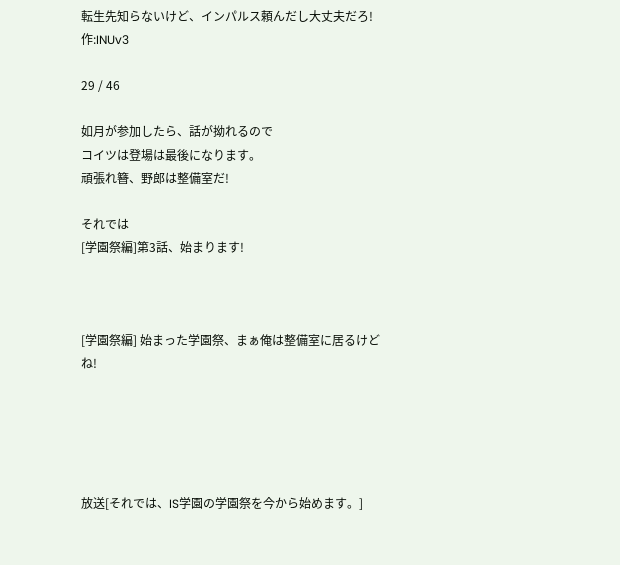転生先知らないけど、インパルス頼んだし大丈夫だろ!   作:INUv3

29 / 46

如月が参加したら、話が拗れるので
コイツは登場は最後になります。
頑張れ簪、野郎は整備室だ!

それでは
[学園祭編]第3話、始まります!



[学園祭編] 始まった学園祭、まぁ俺は整備室に居るけどね!





放送[それでは、IS学園の学園祭を今から始めます。]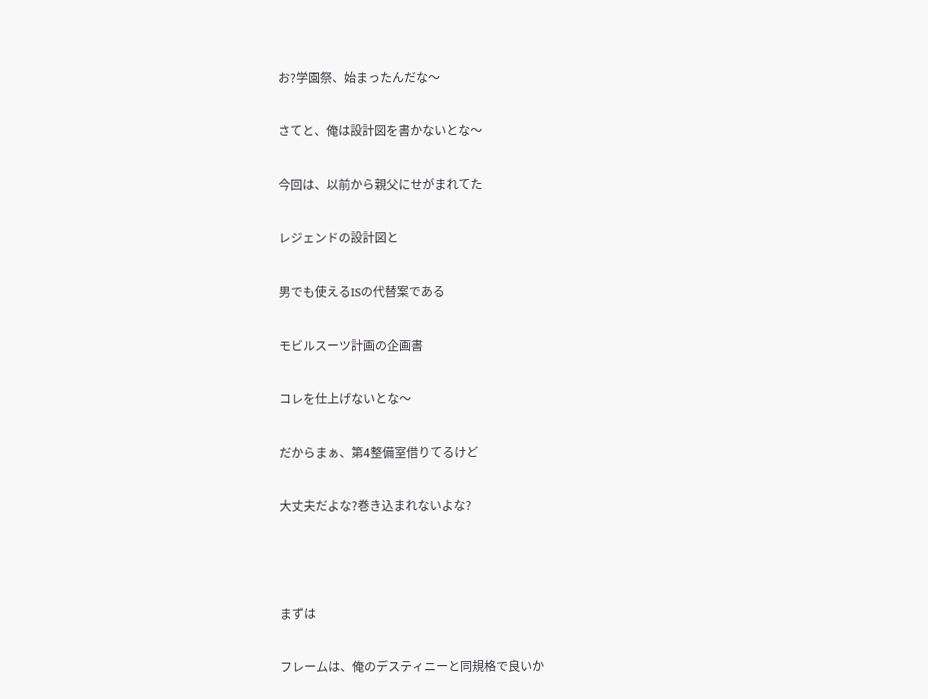お?学園祭、始まったんだな〜

さてと、俺は設計図を書かないとな〜

今回は、以前から親父にせがまれてた

レジェンドの設計図と

男でも使えるISの代替案である

モビルスーツ計画の企画書

コレを仕上げないとな〜

だからまぁ、第4整備室借りてるけど

大丈夫だよな?巻き込まれないよな?



まずは

フレームは、俺のデスティニーと同規格で良いか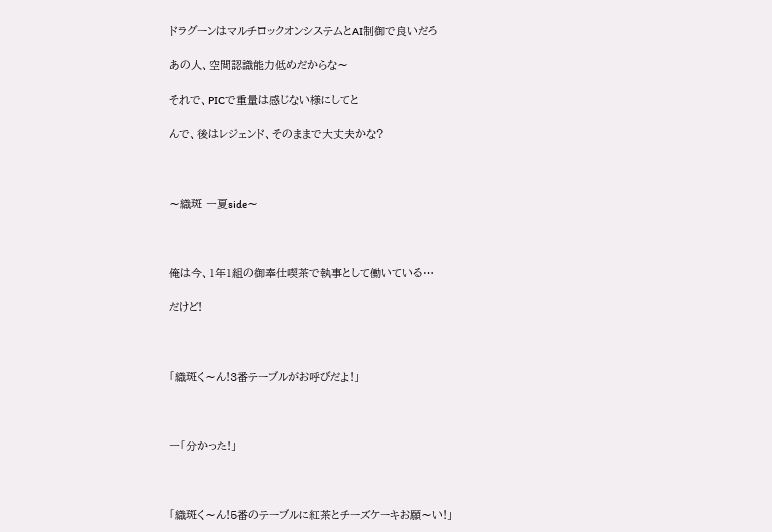ドラグーンはマルチロックオンシステムとAI制御で良いだろ

あの人、空間認識能力低めだからな〜

それで、PICで重量は感じない様にしてと

んで、後はレジェンド、そのままで大丈夫かな?



〜織斑 一夏side〜



俺は今、1年1組の御奉仕喫茶で執事として働いている…

だけど!



「織斑く〜ん!3番テーブルがお呼びだよ!」



一「分かった!」



「織斑く〜ん!5番のテーブルに紅茶とチーズケーキお願〜い!」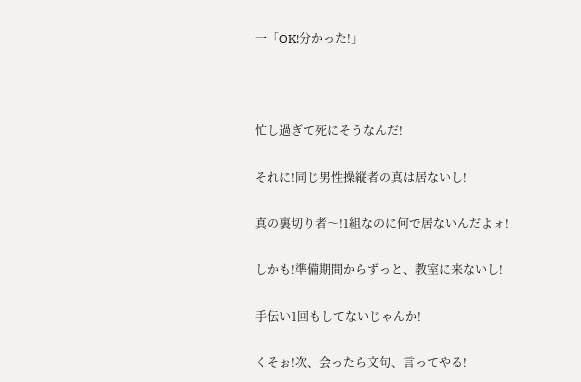一「OK!分かった!」



忙し過ぎて死にそうなんだ!

それに!同じ男性操縦者の真は居ないし!

真の裏切り者〜!1組なのに何で居ないんだよォ!

しかも!準備期間からずっと、教室に来ないし!

手伝い1回もしてないじゃんか!

くそぉ!次、会ったら文句、言ってやる!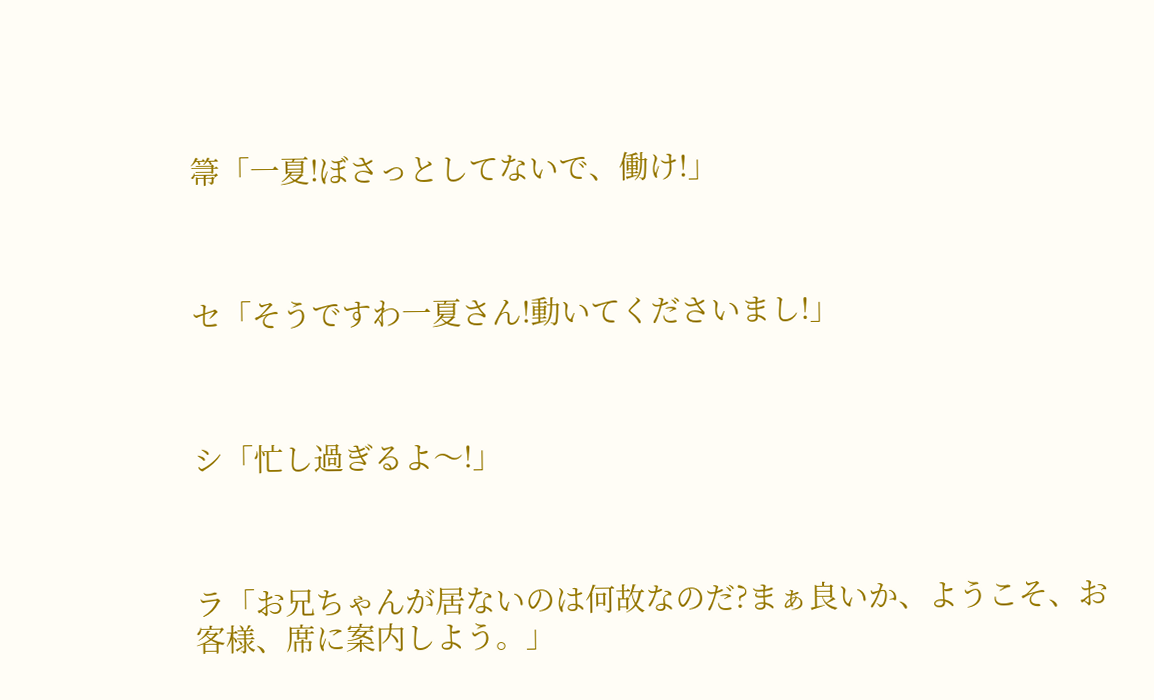箒「一夏!ぼさっとしてないで、働け!」



セ「そうですわ一夏さん!動いてくださいまし!」



シ「忙し過ぎるよ〜!」



ラ「お兄ちゃんが居ないのは何故なのだ?まぁ良いか、ようこそ、お客様、席に案内しよう。」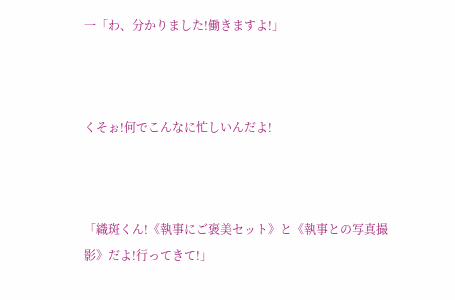一「わ、分かりました!働きますよ!」



くそぉ!何でこんなに忙しいんだよ!



「織斑くん!《執事にご褒美セット》と《執事との写真撮影》だよ!行ってきて!」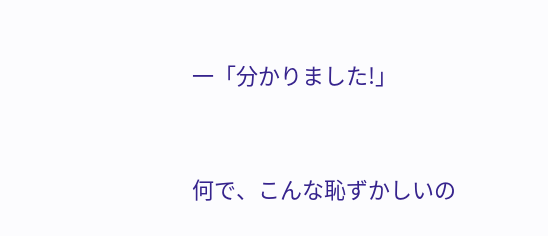一「分かりました!」



何で、こんな恥ずかしいの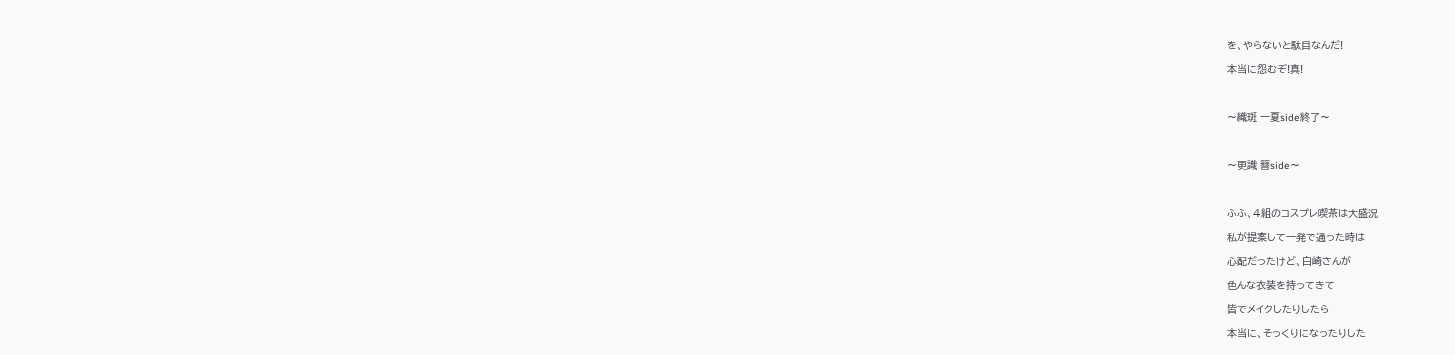を、やらないと駄目なんだ!

本当に怨むぞ!真!



〜織斑 一夏side終了〜



〜更識 簪side〜



ふふ、4組のコスプレ喫茶は大盛況

私が提案して一発で通った時は

心配だったけど、白崎さんが

色んな衣装を持ってきて

皆でメイクしたりしたら

本当に、そっくりになったりした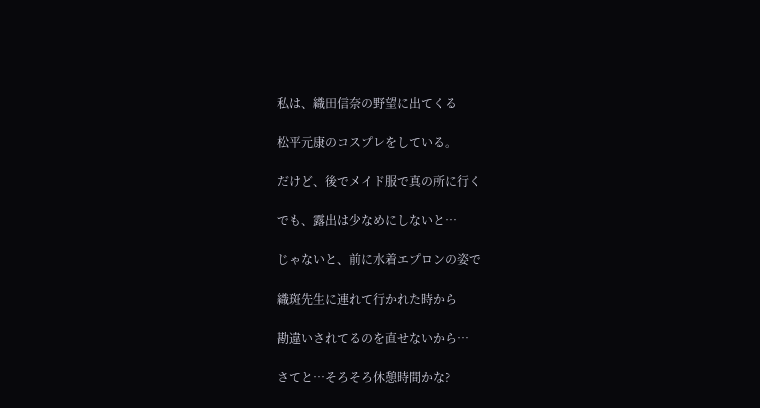私は、織田信奈の野望に出てくる

松平元康のコスプレをしている。

だけど、後でメイド服で真の所に行く

でも、露出は少なめにしないと…

じゃないと、前に水着エプロンの姿で

織斑先生に連れて行かれた時から

勘違いされてるのを直せないから…

さてと…そろそろ休憩時間かな?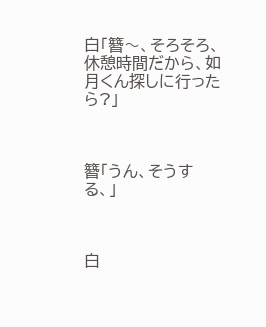白「簪〜、そろそろ、休憩時間だから、如月くん探しに行ったら?」



簪「うん、そうする、」



白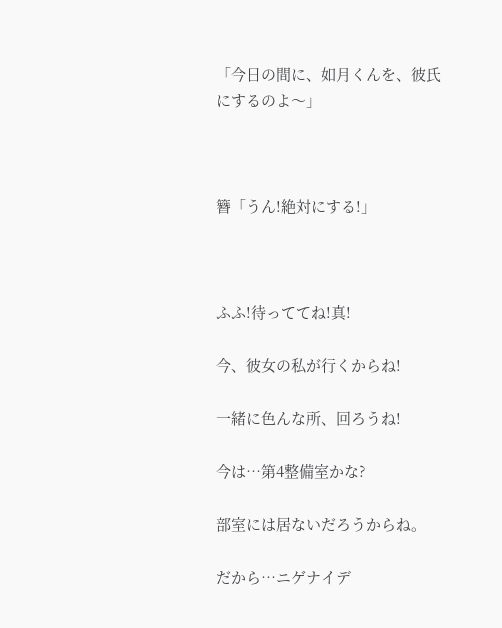「今日の間に、如月くんを、彼氏にするのよ〜」



簪「うん!絶対にする!」



ふふ!待っててね!真!

今、彼女の私が行くからね!

一緒に色んな所、回ろうね!

今は…第4整備室かな?

部室には居ないだろうからね。

だから…ニゲナイデ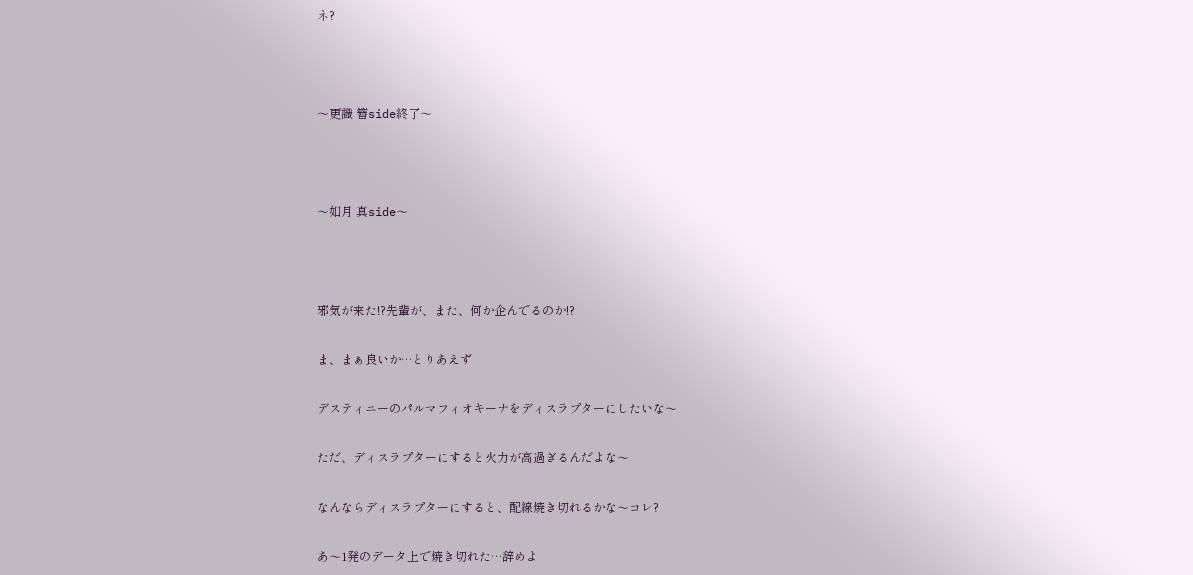ネ?



〜更識 簪side終了〜



〜如月 真side〜



邪気が来た!?先輩が、また、何か企んでるのか!?

ま、まぁ良いか…とりあえず

デスティニーのパルマフィオキーナをディスラプターにしたいな〜

ただ、ディスラプターにすると火力が高過ぎるんだよな〜

なんならディスラプターにすると、配線焼き切れるかな〜コレ?

あ〜1発のデータ上で焼き切れた…辞めよ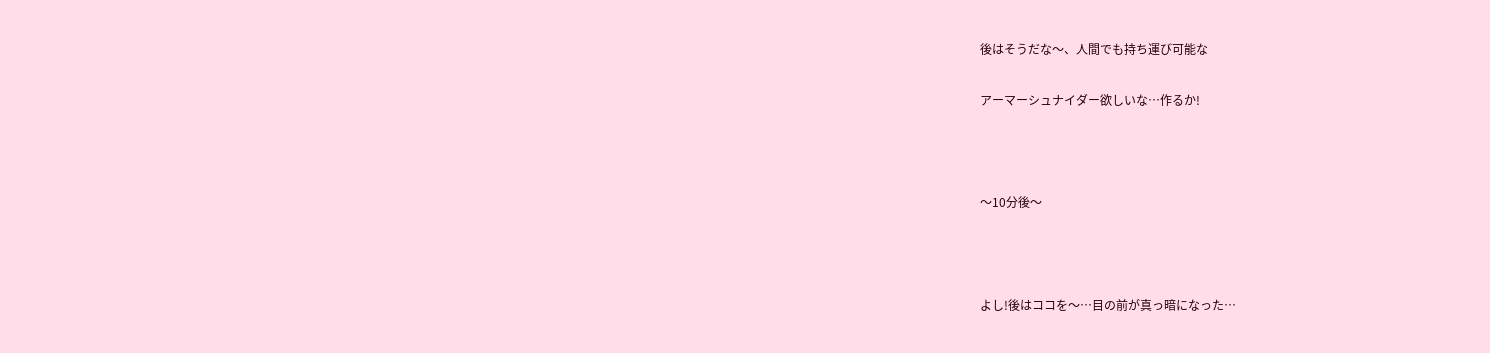後はそうだな〜、人間でも持ち運び可能な

アーマーシュナイダー欲しいな…作るか!



〜10分後〜



よし!後はココを〜…目の前が真っ暗になった…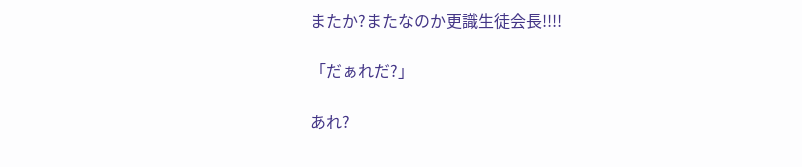またか?またなのか更識生徒会長!!!!

「だぁれだ?」

あれ?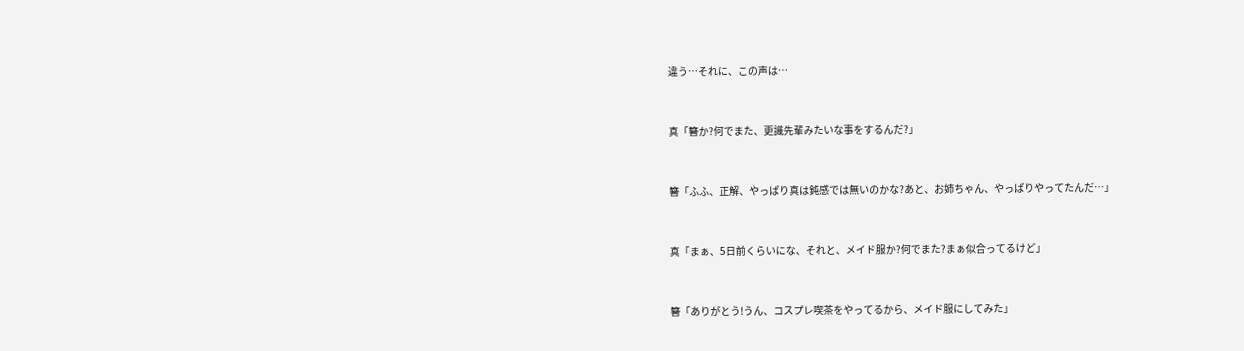違う…それに、この声は…



真「簪か?何でまた、更識先輩みたいな事をするんだ?」



簪「ふふ、正解、やっぱり真は鈍感では無いのかな?あと、お姉ちゃん、やっぱりやってたんだ…」



真「まぁ、5日前くらいにな、それと、メイド服か?何でまた?まぁ似合ってるけど」



簪「ありがとう!うん、コスプレ喫茶をやってるから、メイド服にしてみた」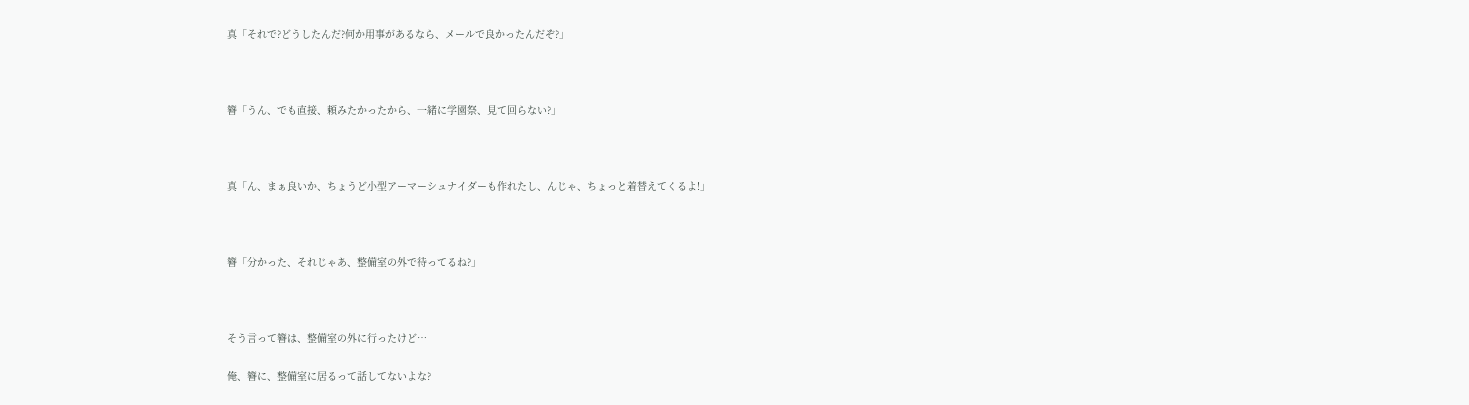真「それで?どうしたんだ?何か用事があるなら、メールで良かったんだぞ?」



簪「うん、でも直接、頼みたかったから、一緒に学園祭、見て回らない?」



真「ん、まぁ良いか、ちょうど小型アーマーシュナイダーも作れたし、んじゃ、ちょっと着替えてくるよ!」



簪「分かった、それじゃあ、整備室の外で待ってるね?」



そう言って簪は、整備室の外に行ったけど…

俺、簪に、整備室に居るって話してないよな?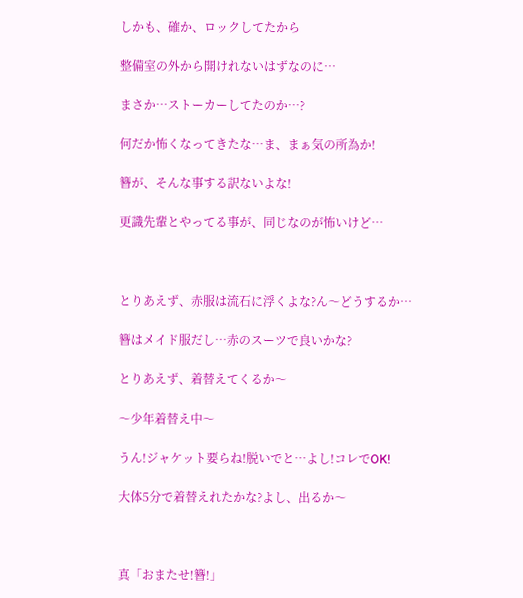しかも、確か、ロックしてたから

整備室の外から開けれないはずなのに…

まさか…ストーカーしてたのか…?

何だか怖くなってきたな…ま、まぁ気の所為か!

簪が、そんな事する訳ないよな!

更識先輩とやってる事が、同じなのが怖いけど…



とりあえず、赤服は流石に浮くよな?ん〜どうするか…

簪はメイド服だし…赤のスーツで良いかな?

とりあえず、着替えてくるか〜

〜少年着替え中〜

うん!ジャケット要らね!脱いでと…よし!コレでOK!

大体5分で着替えれたかな?よし、出るか〜



真「おまたせ!簪!」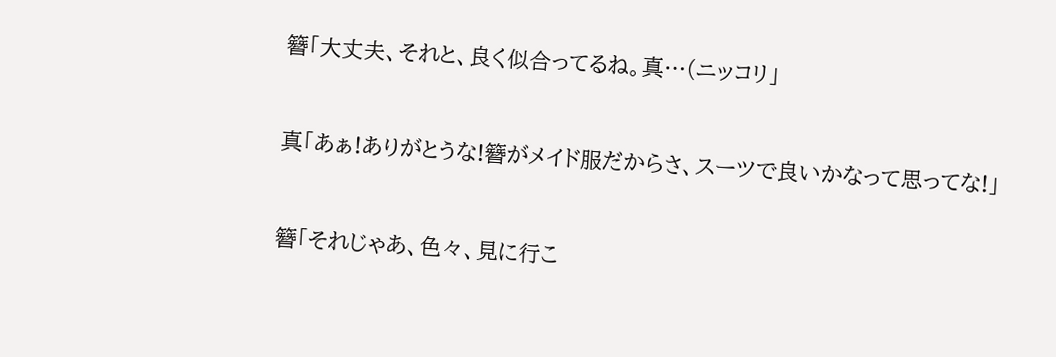簪「大丈夫、それと、良く似合ってるね。真…(ニッコリ」



真「あぁ!ありがとうな!簪がメイド服だからさ、スーツで良いかなって思ってな!」



簪「それじゃあ、色々、見に行こ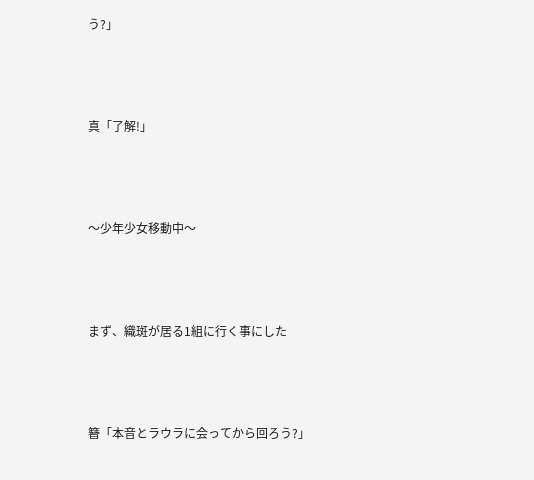う?」



真「了解!」



〜少年少女移動中〜



まず、織斑が居る1組に行く事にした



簪「本音とラウラに会ってから回ろう?」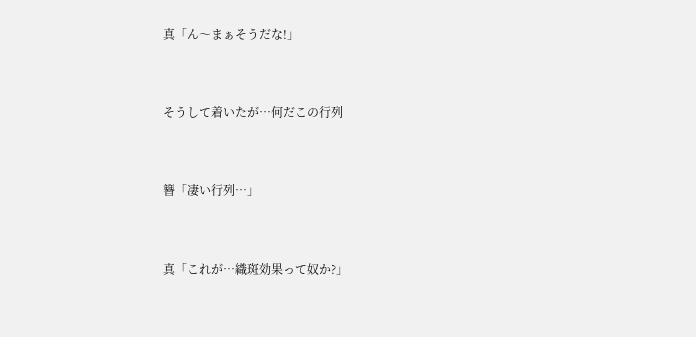真「ん〜まぁそうだな!」



そうして着いたが…何だこの行列



簪「凄い行列…」



真「これが…織斑効果って奴か?」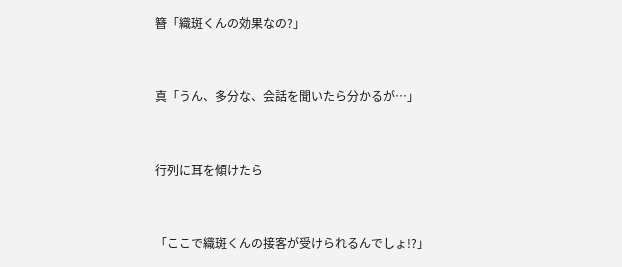簪「織斑くんの効果なの?」



真「うん、多分な、会話を聞いたら分かるが…」



行列に耳を傾けたら



「ここで織斑くんの接客が受けられるんでしょ!?」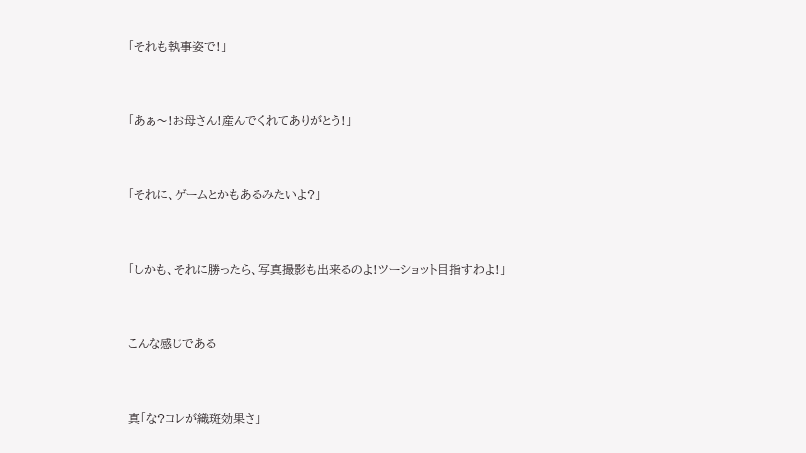「それも執事姿で!」



「あぁ〜!お母さん!産んでくれてありがとう!」



「それに、ゲームとかもあるみたいよ?」



「しかも、それに勝ったら、写真撮影も出来るのよ!ツーショット目指すわよ!」



こんな感じである



真「な?コレが織斑効果さ」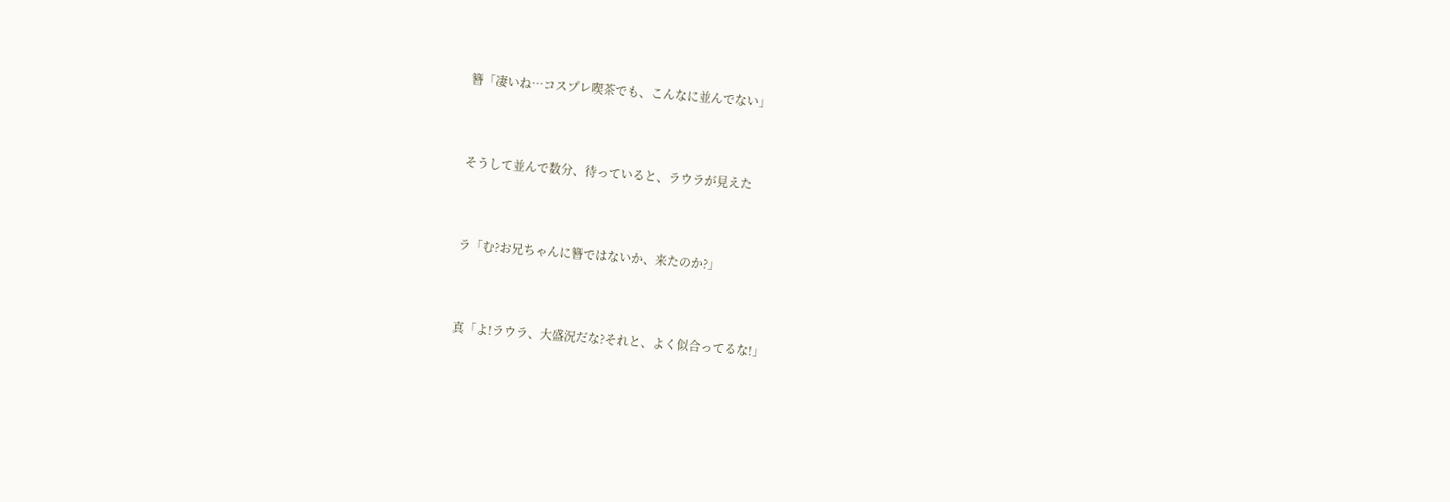簪「凄いね…コスプレ喫茶でも、こんなに並んでない」



そうして並んで数分、待っていると、ラウラが見えた



ラ「む?お兄ちゃんに簪ではないか、来たのか?」



真「よ!ラウラ、大盛況だな?それと、よく似合ってるな!」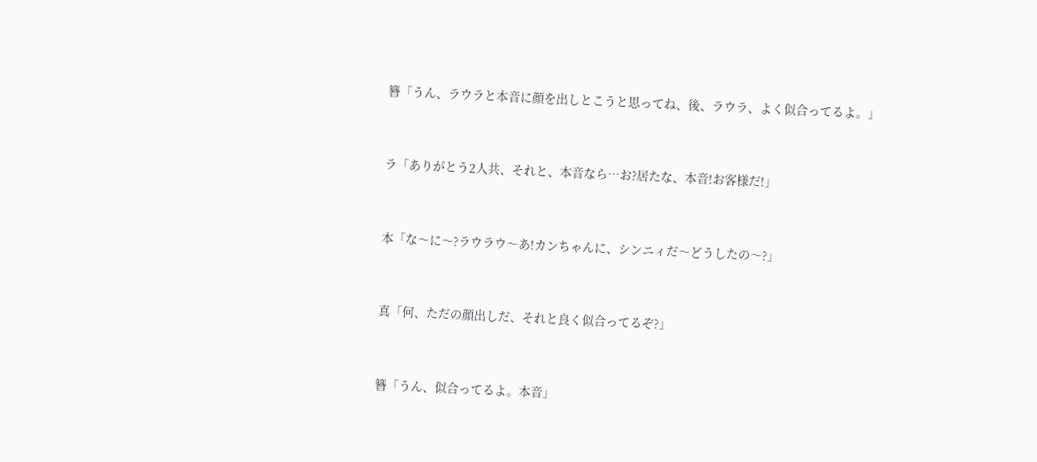簪「うん、ラウラと本音に顔を出しとこうと思ってね、後、ラウラ、よく似合ってるよ。」



ラ「ありがとう2人共、それと、本音なら…お?居たな、本音!お客様だ!」



本「な〜に〜?ラウラウ〜あ!カンちゃんに、シンニィだ〜どうしたの〜?」



真「何、ただの顔出しだ、それと良く似合ってるぞ?」



簪「うん、似合ってるよ。本音」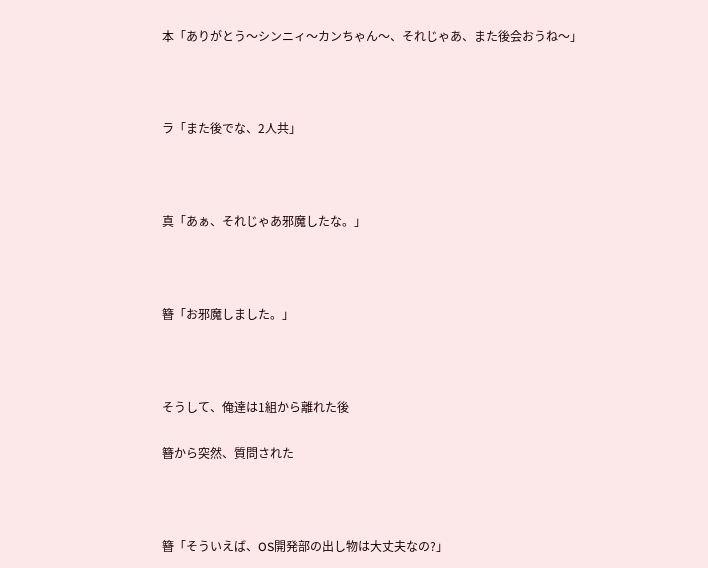本「ありがとう〜シンニィ〜カンちゃん〜、それじゃあ、また後会おうね〜」



ラ「また後でな、2人共」



真「あぁ、それじゃあ邪魔したな。」



簪「お邪魔しました。」



そうして、俺達は1組から離れた後

簪から突然、質問された



簪「そういえば、OS開発部の出し物は大丈夫なの?」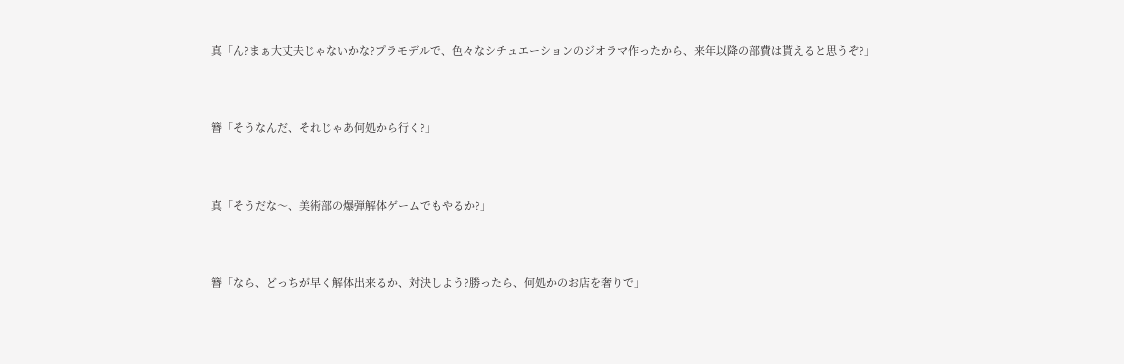真「ん?まぁ大丈夫じゃないかな?プラモデルで、色々なシチュエーションのジオラマ作ったから、来年以降の部費は貰えると思うぞ?」



簪「そうなんだ、それじゃあ何処から行く?」



真「そうだな〜、美術部の爆弾解体ゲームでもやるか?」



簪「なら、どっちが早く解体出来るか、対決しよう?勝ったら、何処かのお店を奢りで」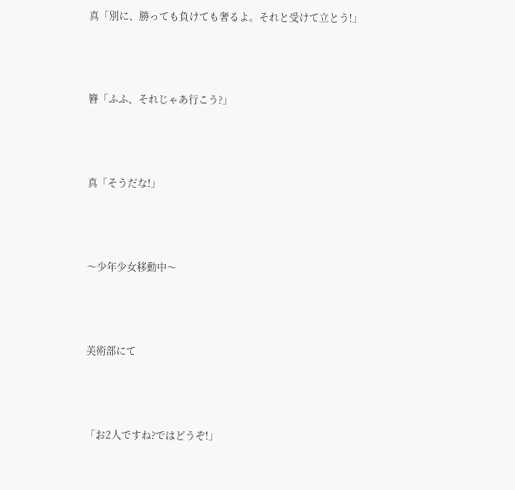真「別に、勝っても負けても奢るよ。それと受けて立とう!」



簪「ふふ、それじゃあ行こう?」



真「そうだな!」



〜少年少女移動中〜



美術部にて



「お2人ですね?ではどうぞ!」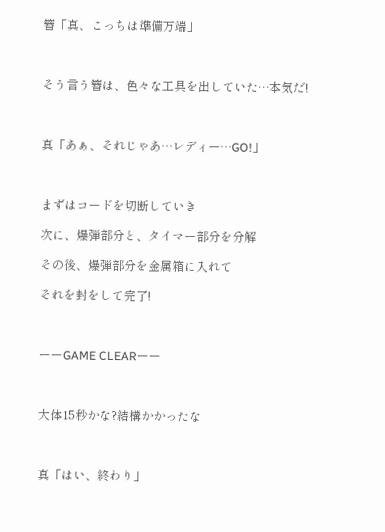簪「真、こっちは準備万端」



そう言う簪は、色々な工具を出していた…本気だ!



真「あぁ、それじゃあ…レディー…GO!」



まずはコードを切断していき

次に、爆弾部分と、タイマー部分を分解

その後、爆弾部分を金属箱に入れて

それを封をして完了!



ーーGAME CLEARーー



大体15秒かな?結構かかったな



真「はい、終わり」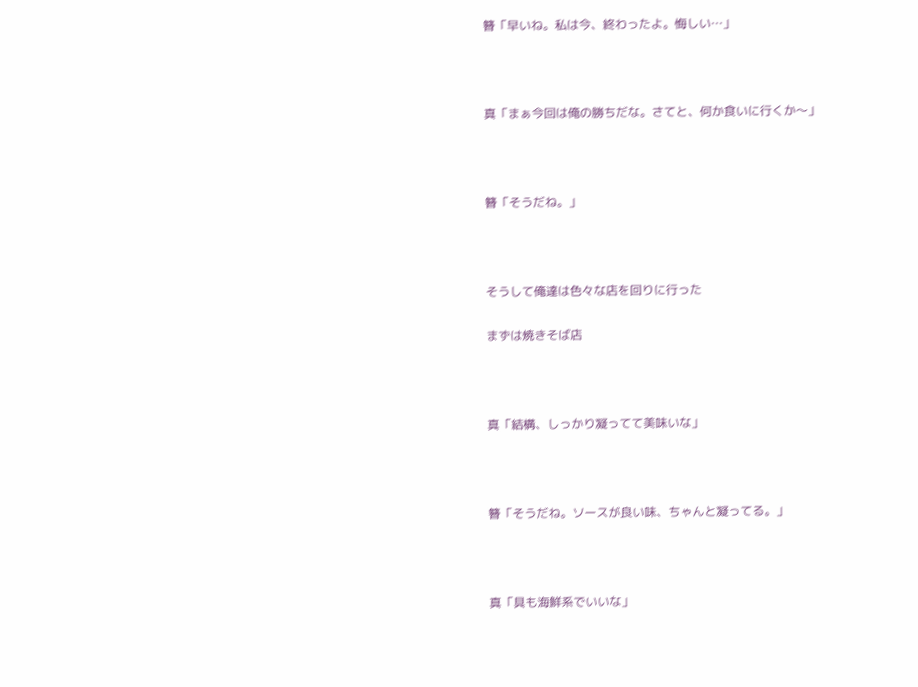簪「早いね。私は今、終わったよ。悔しい…」



真「まぁ今回は俺の勝ちだな。さてと、何か食いに行くか〜」



簪「そうだね。」



そうして俺達は色々な店を回りに行った

まずは焼きそば店



真「結構、しっかり凝ってて美味いな」



簪「そうだね。ソースが良い味、ちゃんと凝ってる。」



真「具も海鮮系でいいな」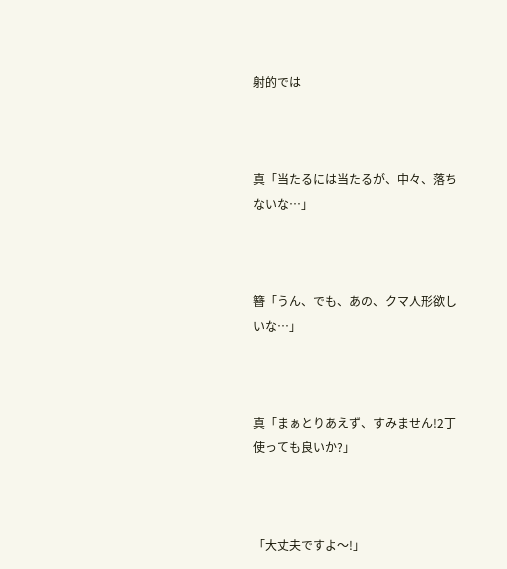射的では



真「当たるには当たるが、中々、落ちないな…」



簪「うん、でも、あの、クマ人形欲しいな…」



真「まぁとりあえず、すみません!2丁使っても良いか?」



「大丈夫ですよ〜!」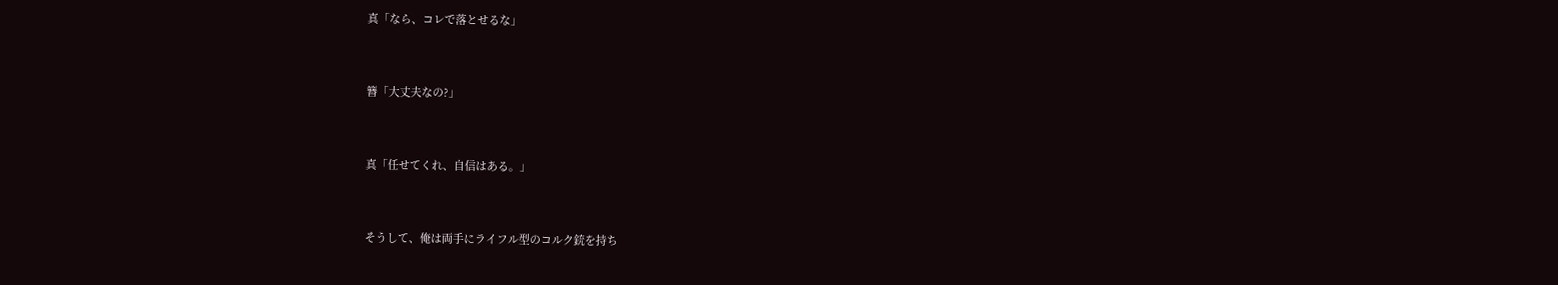真「なら、コレで落とせるな」



簪「大丈夫なの?」



真「任せてくれ、自信はある。」



そうして、俺は両手にライフル型のコルク銃を持ち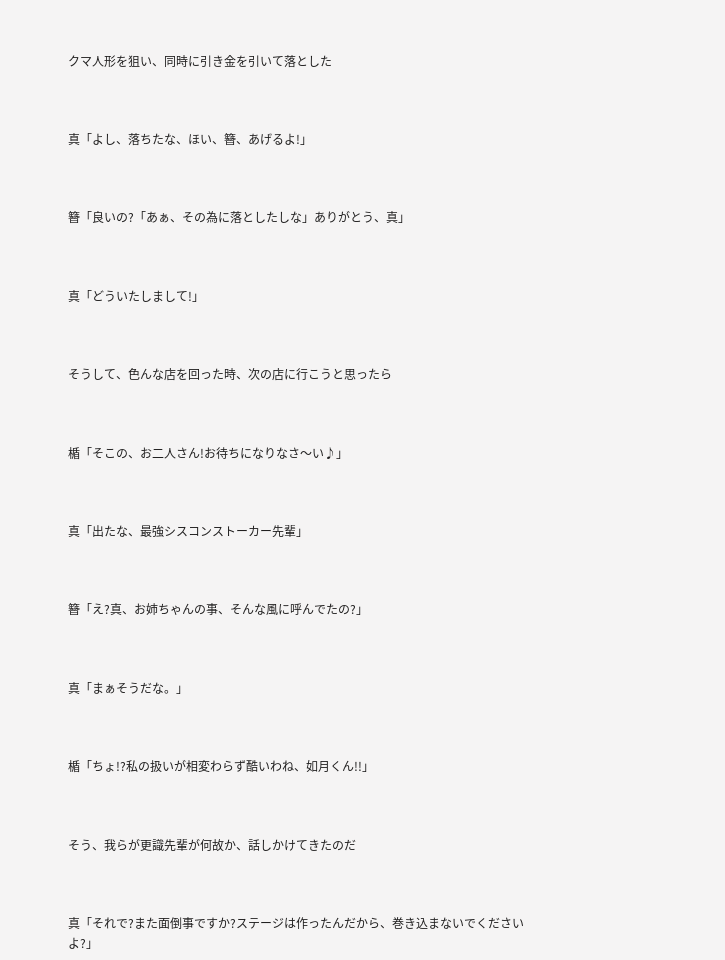クマ人形を狙い、同時に引き金を引いて落とした



真「よし、落ちたな、ほい、簪、あげるよ!」



簪「良いの?「あぁ、その為に落としたしな」ありがとう、真」



真「どういたしまして!」



そうして、色んな店を回った時、次の店に行こうと思ったら



楯「そこの、お二人さん!お待ちになりなさ〜い♪」



真「出たな、最強シスコンストーカー先輩」



簪「え?真、お姉ちゃんの事、そんな風に呼んでたの?」



真「まぁそうだな。」



楯「ちょ!?私の扱いが相変わらず酷いわね、如月くん!!」



そう、我らが更識先輩が何故か、話しかけてきたのだ



真「それで?また面倒事ですか?ステージは作ったんだから、巻き込まないでくださいよ?」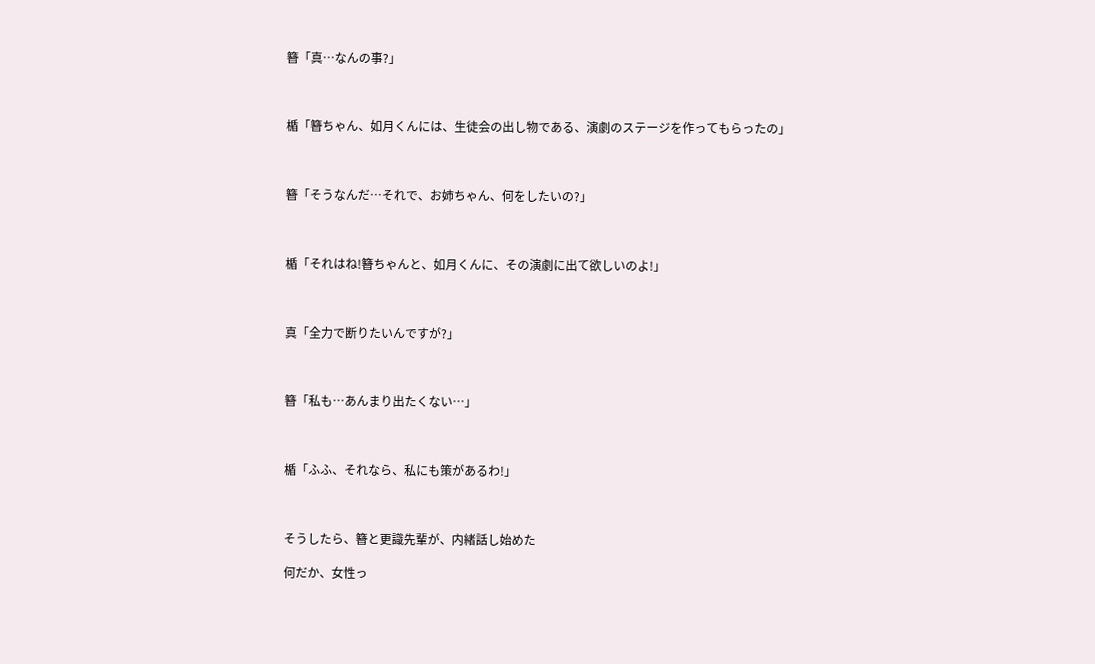簪「真…なんの事?」



楯「簪ちゃん、如月くんには、生徒会の出し物である、演劇のステージを作ってもらったの」



簪「そうなんだ…それで、お姉ちゃん、何をしたいの?」



楯「それはね!簪ちゃんと、如月くんに、その演劇に出て欲しいのよ!」



真「全力で断りたいんですが?」



簪「私も…あんまり出たくない…」



楯「ふふ、それなら、私にも策があるわ!」



そうしたら、簪と更識先輩が、内緒話し始めた

何だか、女性っ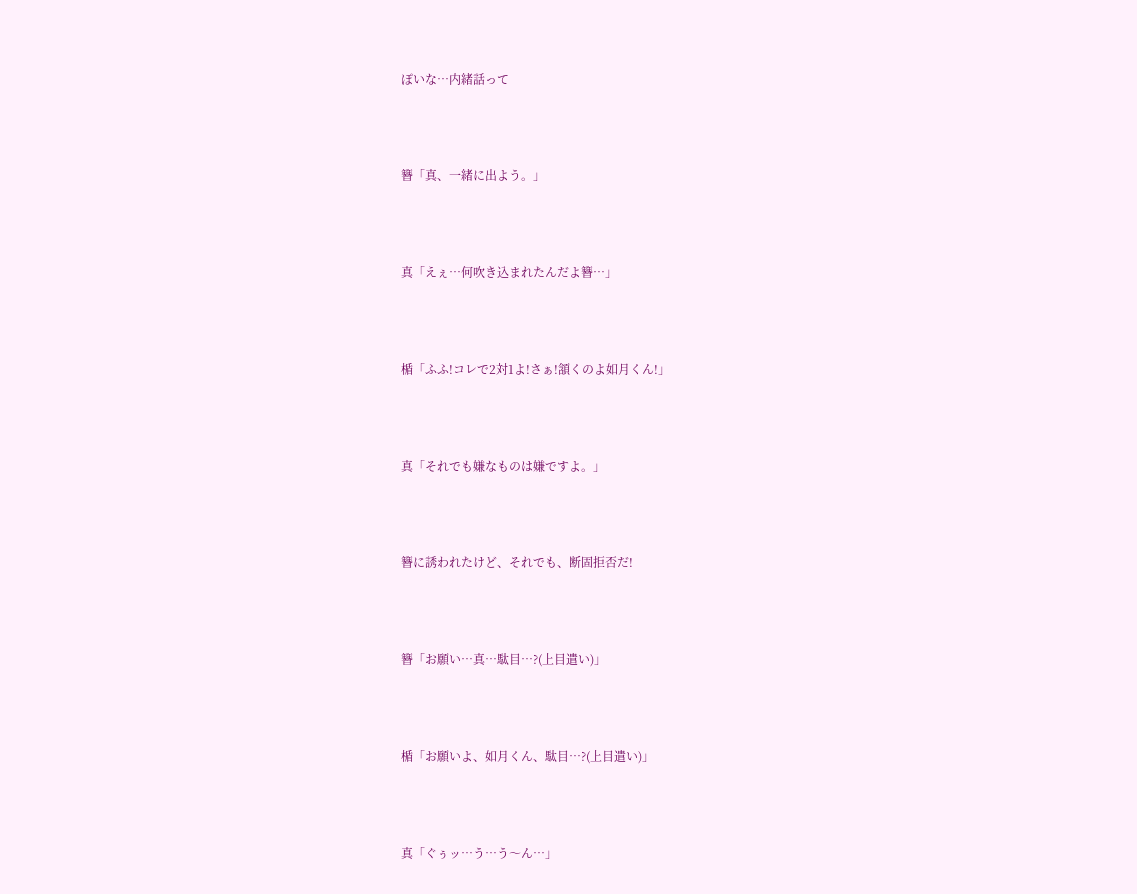ぽいな…内緒話って



簪「真、一緒に出よう。」



真「えぇ…何吹き込まれたんだよ簪…」



楯「ふふ!コレで2対1よ!さぁ!頷くのよ如月くん!」



真「それでも嫌なものは嫌ですよ。」



簪に誘われたけど、それでも、断固拒否だ!



簪「お願い…真…駄目…?(上目遣い)」



楯「お願いよ、如月くん、駄目…?(上目遣い)」



真「ぐぅッ…う…う〜ん…」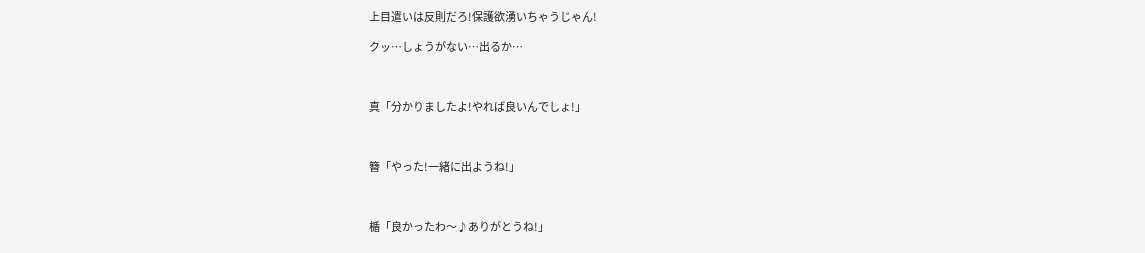上目遣いは反則だろ!保護欲湧いちゃうじゃん!

クッ…しょうがない…出るか…



真「分かりましたよ!やれば良いんでしょ!」



簪「やった!一緒に出ようね!」



楯「良かったわ〜♪ありがとうね!」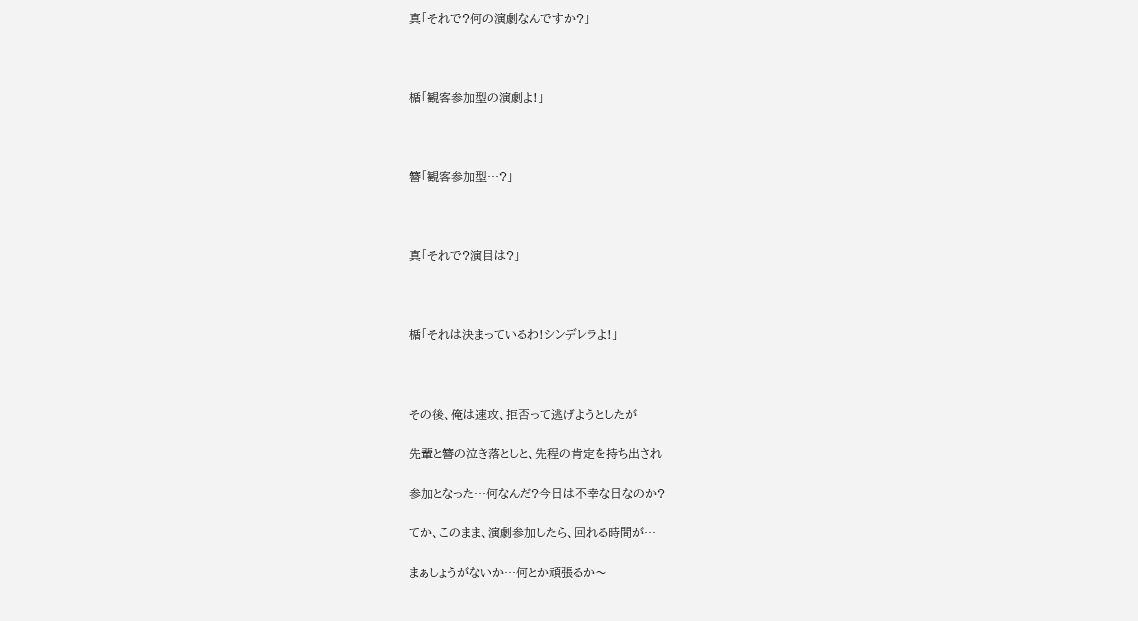真「それで?何の演劇なんですか?」



楯「観客参加型の演劇よ!」



簪「観客参加型…?」



真「それで?演目は?」



楯「それは決まっているわ!シンデレラよ!」



その後、俺は速攻、拒否って逃げようとしたが

先輩と簪の泣き落としと、先程の肯定を持ち出され

参加となった…何なんだ?今日は不幸な日なのか?

てか、このまま、演劇参加したら、回れる時間が…

まぁしょうがないか…何とか頑張るか〜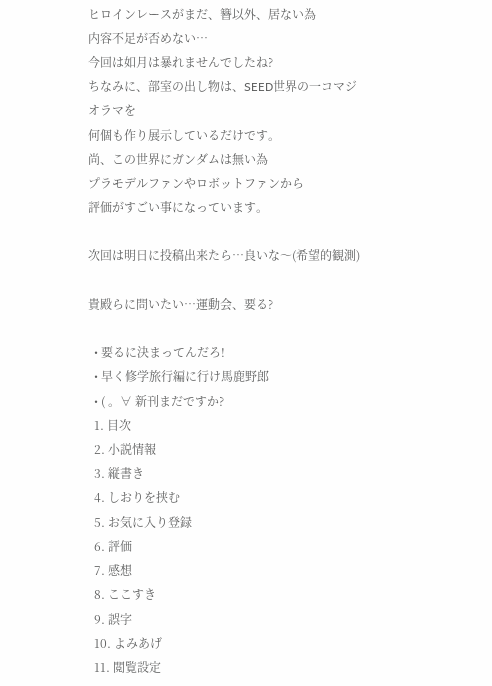ヒロインレースがまだ、簪以外、居ない為
内容不足が否めない…
今回は如月は暴れませんでしたね?
ちなみに、部室の出し物は、SEED世界の一コマジオラマを
何個も作り展示しているだけです。
尚、この世界にガンダムは無い為
プラモデルファンやロボットファンから
評価がすごい事になっています。

次回は明日に投稿出来たら…良いな〜(希望的観測)

貴殿らに問いたい…運動会、要る?

  • 要るに決まってんだろ!
  • 早く修学旅行編に行け馬鹿野郎
  • ( 。∀ 新刊まだですか?
  1. 目次
  2. 小説情報
  3. 縦書き
  4. しおりを挟む
  5. お気に入り登録
  6. 評価
  7. 感想
  8. ここすき
  9. 誤字
  10. よみあげ
  11. 閲覧設定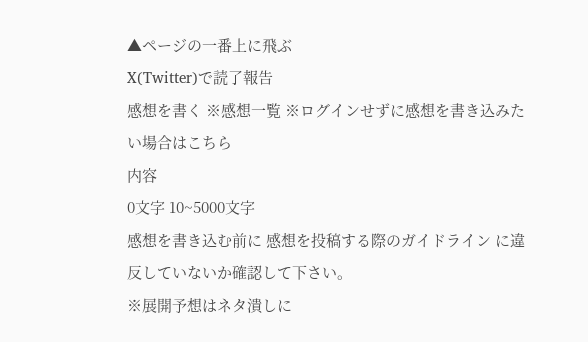▲ページの一番上に飛ぶ
X(Twitter)で読了報告
感想を書く ※感想一覧 ※ログインせずに感想を書き込みたい場合はこちら
内容
0文字 10~5000文字
感想を書き込む前に 感想を投稿する際のガイドライン に違反していないか確認して下さい。
※展開予想はネタ潰しに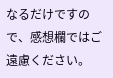なるだけですので、感想欄ではご遠慮ください。